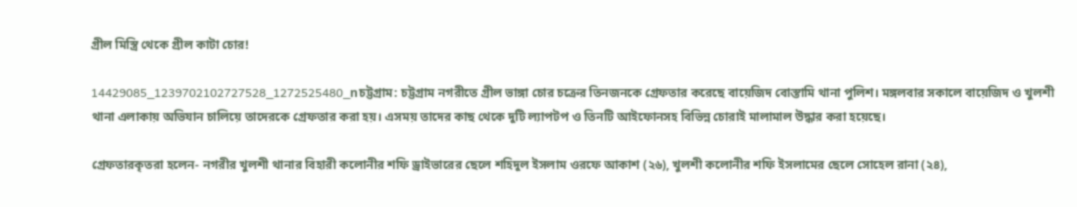গ্রীল মিস্ত্রি থেকে গ্রীল কাটা চোর!

14429085_1239702102727528_1272525480_nচট্টগ্রাম: চট্টগ্রাম নগরীতে গ্রীল ভাঙ্গা চোর চক্রের তিনজনকে গ্রেফতার করেছে বায়েজিদ বোস্তামি থানা পুলিশ। মঙ্গলবার সকালে বায়েজিদ ও খুলশী থানা এলাকায় অভিযান চালিয়ে তাদেরকে গ্রেফতার করা হয়। এসময় তাদের কাছ থেকে দুটি ল্যাপটপ ও তিনটি আইফোনসহ বিভিন্ন চোরাই মালামাল উদ্ধার করা হয়েছে।

গ্রেফতারকৃতরা হলেন- নগরীর খুলশী থানার বিহারী কলোনীর শফি ড্রাইভারের ছেলে শহিদুল ইসলাম ওরফে আকাশ (২৬), খুলশী কলোনীর শফি ইসলামের ছেলে সোহেল রানা (২৪),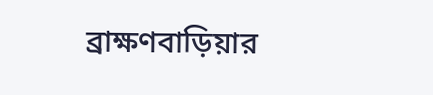ব্রাক্ষণবাড়িয়ার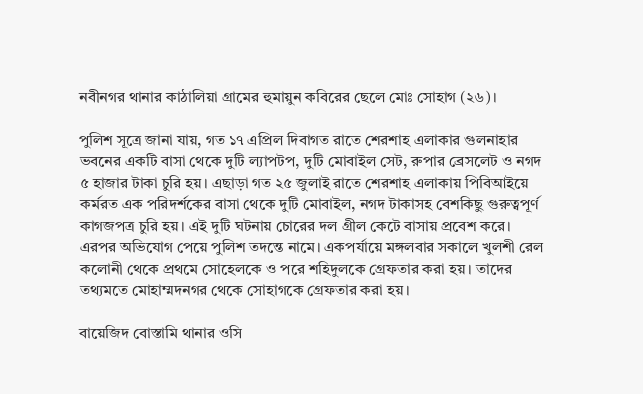নবীনগর থানার কাঠালিয়া গ্রামের হুমায়ুন কবিরের ছেলে মোঃ সোহাগ (২৬)।

পুলিশ সূত্রে জানা যায়, গত ১৭ এপ্রিল দিবাগত রাতে শেরশাহ এলাকার গুলনাহার ভবনের একটি বাসা থেকে দুটি ল্যাপটপ, দুটি মোবাইল সেট, রুপার ব্রেসলেট ও নগদ ৫ হাজার টাকা চুরি হয়। এছাড়া গত ২৫ জুলাই রাতে শেরশাহ এলাকায় পিবিআইয়ে কর্মরত এক পরিদর্শকের বাসা থেকে দুটি মোবাইল, নগদ টাকাসহ বেশকিছু গুরুত্বপূর্ণ কাগজপত্র চুরি হয়। এই দুটি ঘটনায় চোরের দল গ্রীল কেটে বাসায় প্রবেশ করে। এরপর অভিযোগ পেয়ে পুলিশ তদন্তে নামে। একপর্যায়ে মঙ্গলবার সকালে খুলশী রেল কলোনী থেকে প্রথমে সোহেলকে ও পরে শহিদুলকে গ্রেফতার করা হয়। তাদের তথ্যমতে মোহাম্মদনগর থেকে সোহাগকে গ্রেফতার করা হয়।

বায়েজিদ বোস্তামি থানার ওসি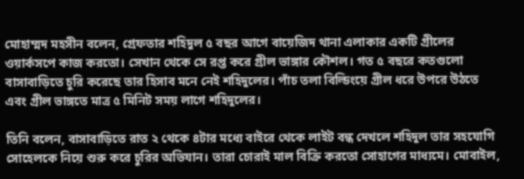মোহাম্মদ মহসীন বলেন, গ্রেফতার শহিদুল ৫ বছর আগে বায়েজিদ থানা এলাকার একটি গ্রীলের ওয়ার্কসপে কাজ করতো। সেখান থেকে সে রপ্ত করে গ্রীল ভাঙ্গার কৌশল। গত ৫ বছরে কতগুলো বাসাবাড়িতে চুরি করেছে তার হিসাব মনে নেই শহিদুলের। পাঁচ তলা বিল্ডিংয়ে গ্রীল ধরে উপরে উঠতে এবং গ্রীল ভাঙ্গতে মাত্র ৫ মিনিট সময় লাগে শহিদুলের।

তিনি বলেন, বাসাবাড়িতে রাত ২ থেকে ৪টার মধ্যে বাইরে থেকে লাইট বন্ধ দেখলে শহিদুল তার সহযোগি সোহেলকে নিয়ে শুরু করে চুরির অভিযান। তারা চোরাই মাল বিক্রি করতো সোহাগের মাধ্যমে। মোবাইল,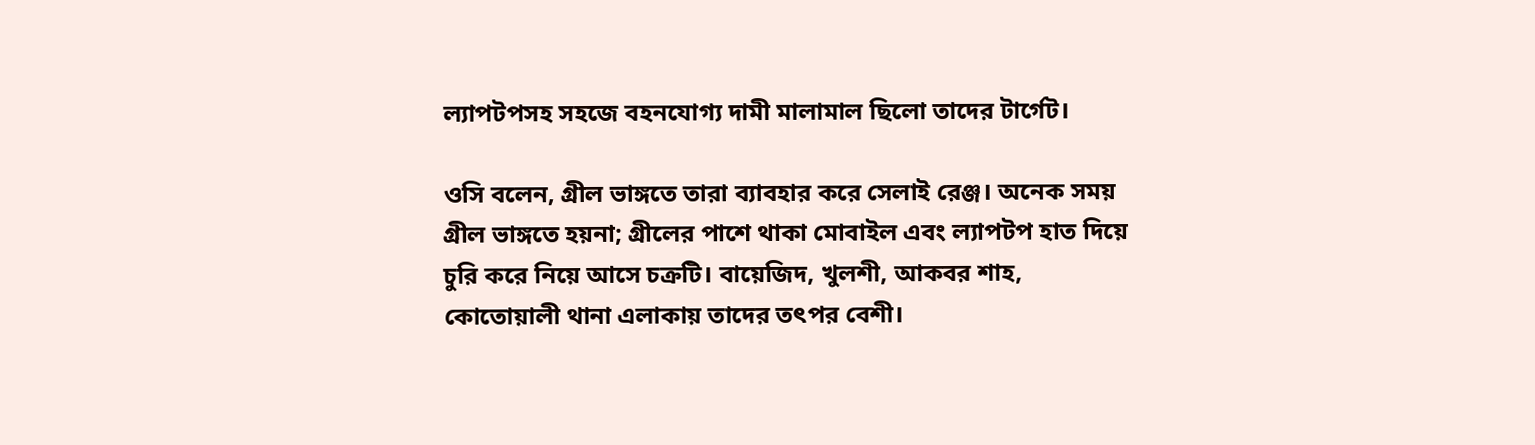ল্যাপটপসহ সহজে বহনযোগ্য দামী মালামাল ছিলো তাদের টার্গেট।

ওসি বলেন, গ্রীল ভাঙ্গতে তারা ব্যাবহার করে সেলাই রেঞ্জ। অনেক সময় গ্রীল ভাঙ্গতে হয়না; গ্রীলের পাশে থাকা মোবাইল এবং ল্যাপটপ হাত দিয়ে চুরি করে নিয়ে আসে চক্রটি। বায়েজিদ, খুলশী, আকবর শাহ, কোতোয়ালী থানা এলাকায় তাদের তৎপর বেশী।